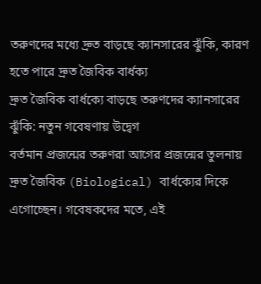তরুণদের মধ্যে দ্রুত বাড়ছে ক্যানসারের ঝুঁকি, কারণ হতে পারে দ্রুত জৈবিক বার্ধক্য
দ্রুত জৈবিক বার্ধক্যে বাড়ছে তরুণদের ক্যানসারের ঝুঁকি: নতুন গবেষণায় উদ্বেগ
বর্তমান প্রজন্মের তরুণরা আগের প্রজন্মের তুলনায় দ্রুত জৈবিক (Biological) বার্ধক্যের দিকে এগোচ্ছেন। গবেষকদের মতে, এই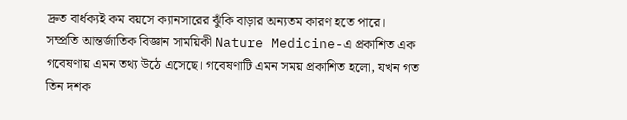দ্রুত বার্ধক্যই কম বয়সে ক্যানসারের ঝুঁকি বাড়ার অন্যতম কারণ হতে পারে।
সম্প্রতি আন্তর্জাতিক বিজ্ঞান সাময়িকী Nature Medicine-এ প্রকাশিত এক গবেষণায় এমন তথ্য উঠে এসেছে। গবেষণাটি এমন সময় প্রকাশিত হলো, যখন গত তিন দশক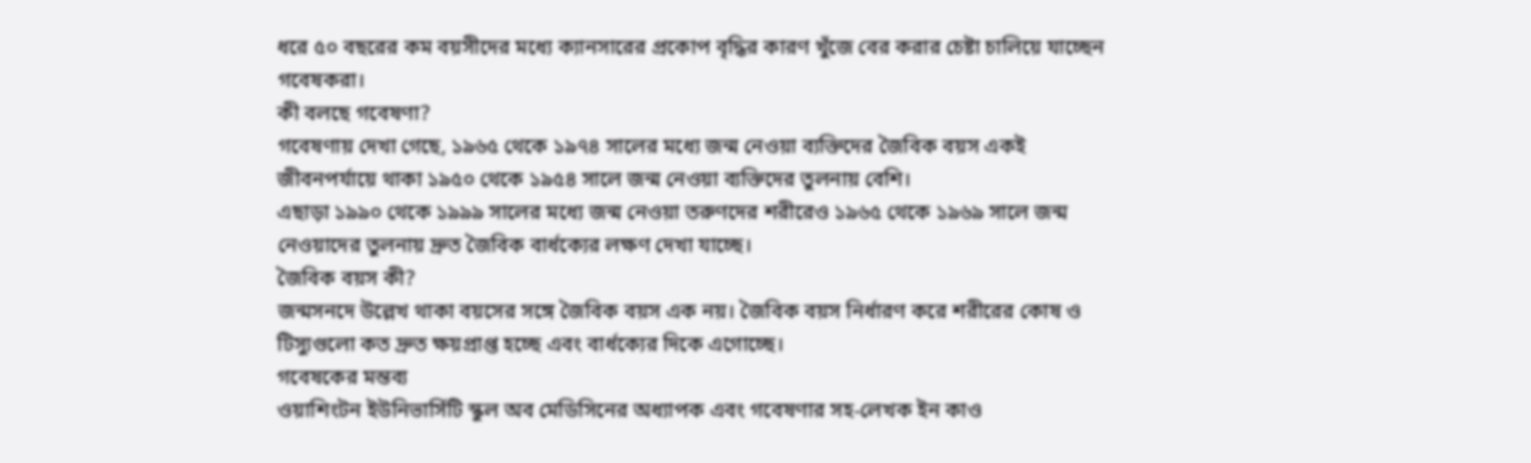ধরে ৫০ বছরের কম বয়সীদের মধ্যে ক্যানসারের প্রকোপ বৃদ্ধির কারণ খুঁজে বের করার চেষ্টা চালিয়ে যাচ্ছেন গবেষকরা।
কী বলছে গবেষণা?
গবেষণায় দেখা গেছে, ১৯৬৫ থেকে ১৯৭৪ সালের মধ্যে জন্ম নেওয়া ব্যক্তিদের জৈবিক বয়স একই জীবনপর্যায়ে থাকা ১৯৫০ থেকে ১৯৫৪ সালে জন্ম নেওয়া ব্যক্তিদের তুলনায় বেশি।
এছাড়া ১৯৯০ থেকে ১৯৯৯ সালের মধ্যে জন্ম নেওয়া তরুণদের শরীরেও ১৯৬৫ থেকে ১৯৬৯ সালে জন্ম নেওয়াদের তুলনায় দ্রুত জৈবিক বার্ধক্যের লক্ষণ দেখা যাচ্ছে।
জৈবিক বয়স কী?
জন্মসনদে উল্লেখ থাকা বয়সের সঙ্গে জৈবিক বয়স এক নয়। জৈবিক বয়স নির্ধারণ করে শরীরের কোষ ও টিস্যুগুলো কত দ্রুত ক্ষয়প্রাপ্ত হচ্ছে এবং বার্ধক্যের দিকে এগোচ্ছে।
গবেষকের মন্তব্য
ওয়াশিংটন ইউনিভার্সিটি স্কুল অব মেডিসিনের অধ্যাপক এবং গবেষণার সহ-লেখক ইন কাও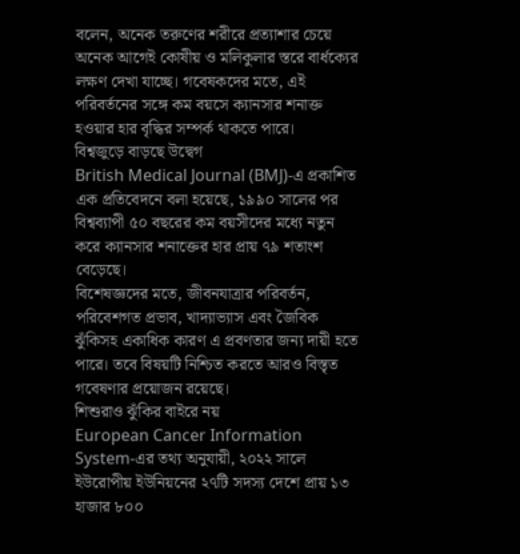বলেন, অনেক তরুণের শরীরে প্রত্যাশার চেয়ে অনেক আগেই কোষীয় ও মলিকুলার স্তরে বার্ধক্যের লক্ষণ দেখা যাচ্ছে। গবেষকদের মতে, এই পরিবর্তনের সঙ্গে কম বয়সে ক্যানসার শনাক্ত হওয়ার হার বৃদ্ধির সম্পর্ক থাকতে পারে।
বিশ্বজুড়ে বাড়ছে উদ্বেগ
British Medical Journal (BMJ)-এ প্রকাশিত এক প্রতিবেদনে বলা হয়েছে, ১৯৯০ সালের পর বিশ্বব্যাপী ৫০ বছরের কম বয়সীদের মধ্যে নতুন করে ক্যানসার শনাক্তের হার প্রায় ৭৯ শতাংশ বেড়েছে।
বিশেষজ্ঞদের মতে, জীবনযাত্রার পরিবর্তন, পরিবেশগত প্রভাব, খাদ্যাভ্যাস এবং জৈবিক ঝুঁকিসহ একাধিক কারণ এ প্রবণতার জন্য দায়ী হতে পারে। তবে বিষয়টি নিশ্চিত করতে আরও বিস্তৃত গবেষণার প্রয়োজন রয়েছে।
শিশুরাও ঝুঁকির বাইরে নয়
European Cancer Information System-এর তথ্য অনুযায়ী, ২০২২ সালে ইউরোপীয় ইউনিয়নের ২৭টি সদস্য দেশে প্রায় ১৩ হাজার ৮০০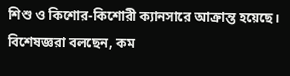শিশু ও কিশোর-কিশোরী ক্যানসারে আক্রান্ত হয়েছে।
বিশেষজ্ঞরা বলছেন, কম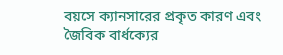বয়সে ক্যানসারের প্রকৃত কারণ এবং জৈবিক বার্ধক্যের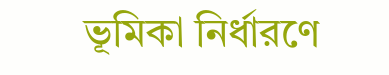ভূমিকা নির্ধারণে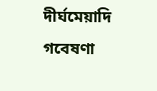দীর্ঘমেয়াদি গবেষণা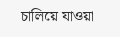চালিয়ে যাওয়া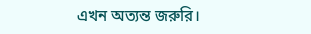এখন অত্যন্ত জরুরি।